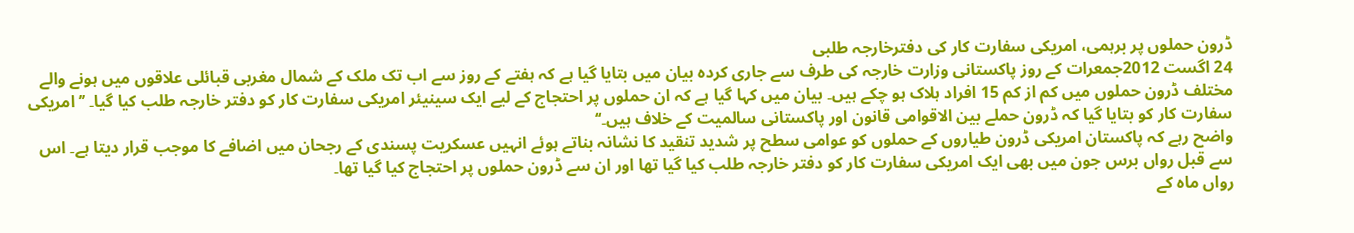ڈرون حملوں پر برہمی، امریکی سفارت کار کی دفترخارجہ طلبی
24 اگست 2012جمعرات کے روز پاکستانی وزارت خارجہ کی طرف سے جاری کردہ بیان میں بتایا گیا ہے کہ ہفتے کے روز سے اب تک ملک کے شمال مغربی قبائلی علاقوں میں ہونے والے مختلف ڈرون حملوں میں کم از کم 15 افراد ہلاک ہو چکے ہیں۔ بیان میں کہا گیا ہے کہ ان حملوں پر احتجاج کے لیے ایک سینیئر امریکی سفارت کار کو دفتر خارجہ طلب کیا گیا۔ ’’امریکی سفارت کار کو بتایا گیا کہ ڈرون حملے بین الاقوامی قانون اور پاکستانی سالمیت کے خلاف ہیں۔‘‘
واضح رہے کہ پاکستان امریکی ڈرون طیاروں کے حملوں کو عوامی سطح پر شدید تنقید کا نشانہ بناتے ہوئے انہیں عسکریت پسندی کے رجحان میں اضافے کا موجب قرار دیتا ہے۔ اس سے قبل رواں برس جون میں بھی ایک امریکی سفارت کار کو دفتر خارجہ طلب کیا گیا تھا اور ان سے ڈرون حملوں پر احتجاج کیا گیا تھا۔
رواں ماہ کے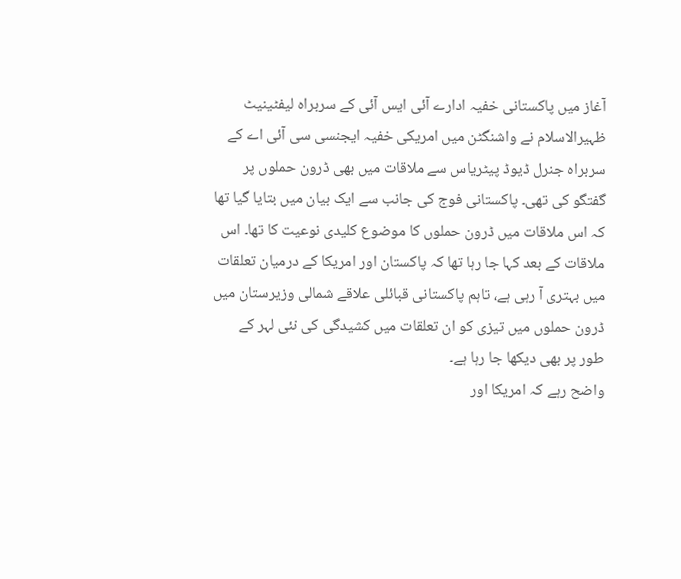آغاز میں پاکستانی خفیہ ادارے آئی ایس آئی کے سربراہ لیفٹینیٹ ظہیرالاسلام نے واشنگٹن میں امریکی خفیہ ایجنسی سی آئی اے کے سربراہ جنرل ڈیوڈ پیٹریاس سے ملاقات میں بھی ڈرون حملوں پر گفتگو کی تھی۔ پاکستانی فوج کی جانب سے ایک بیان میں بتایا گیا تھا کہ اس ملاقات میں ڈرون حملوں کا موضوع کلیدی نوعیت کا تھا۔ اس ملاقات کے بعد کہا جا رہا تھا کہ پاکستان اور امریکا کے درمیان تعلقات میں بہتری آ رہی ہے، تاہم پاکستانی قبائلی علاقے شمالی وزیرستان میں ڈرون حملوں میں تیزی کو ان تعلقات میں کشیدگی کی نئی لہر کے طور پر بھی دیکھا جا رہا ہے۔
واضح رہے کہ امریکا اور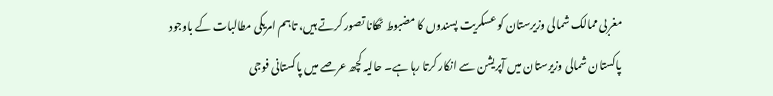مغربی ممالک شمالی وزیرستان کو عسکریت پسندوں کا مضبوط ٹھکانا تصور کرتے ہیں، تاہم امریکی مطالبات کے باوجود پاکستان شمالی وزیرستان میں آپریشن سے انکار کرتا رہا ہے۔ حالیہ کچھ عرصے میں پاکستانی فوجی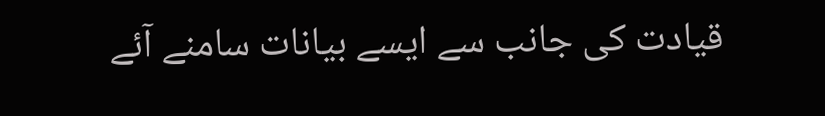قیادت کی جانب سے ایسے بیانات سامنے آئے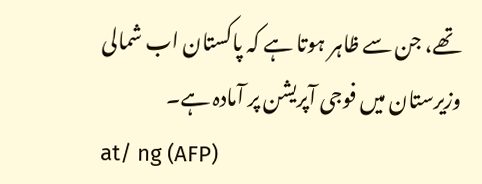تھے، جن سے ظاہر ہوتا ہے کہ پاکستان اب شمالی وزیرستان میں فوجی آپریشن پر آمادہ ہے۔
at/ ng (AFP)